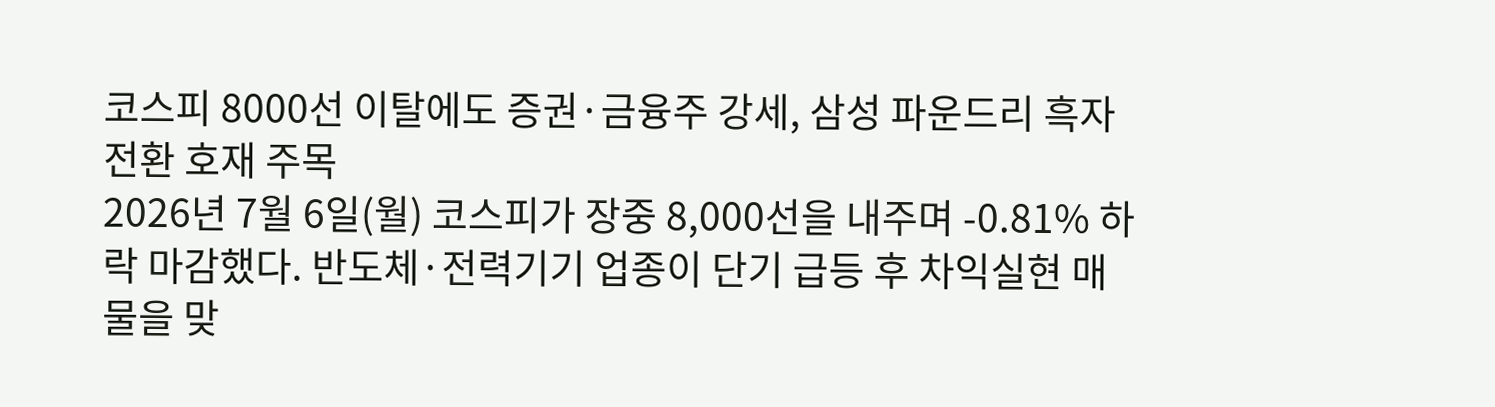코스피 8000선 이탈에도 증권·금융주 강세, 삼성 파운드리 흑자전환 호재 주목
2026년 7월 6일(월) 코스피가 장중 8,000선을 내주며 -0.81% 하락 마감했다. 반도체·전력기기 업종이 단기 급등 후 차익실현 매물을 맞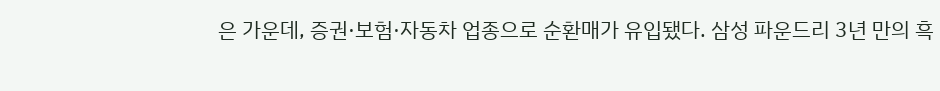은 가운데, 증권·보험·자동차 업종으로 순환매가 유입됐다. 삼성 파운드리 3년 만의 흑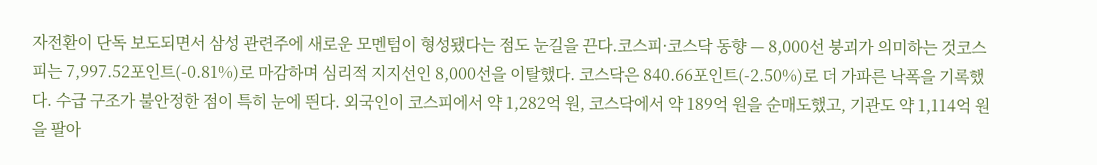자전환이 단독 보도되면서 삼성 관련주에 새로운 모멘텀이 형성됐다는 점도 눈길을 끈다.코스피·코스닥 동향 — 8,000선 붕괴가 의미하는 것코스피는 7,997.52포인트(-0.81%)로 마감하며 심리적 지지선인 8,000선을 이탈했다. 코스닥은 840.66포인트(-2.50%)로 더 가파른 낙폭을 기록했다. 수급 구조가 불안정한 점이 특히 눈에 띈다. 외국인이 코스피에서 약 1,282억 원, 코스닥에서 약 189억 원을 순매도했고, 기관도 약 1,114억 원을 팔아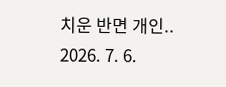치운 반면 개인..
2026. 7. 6.